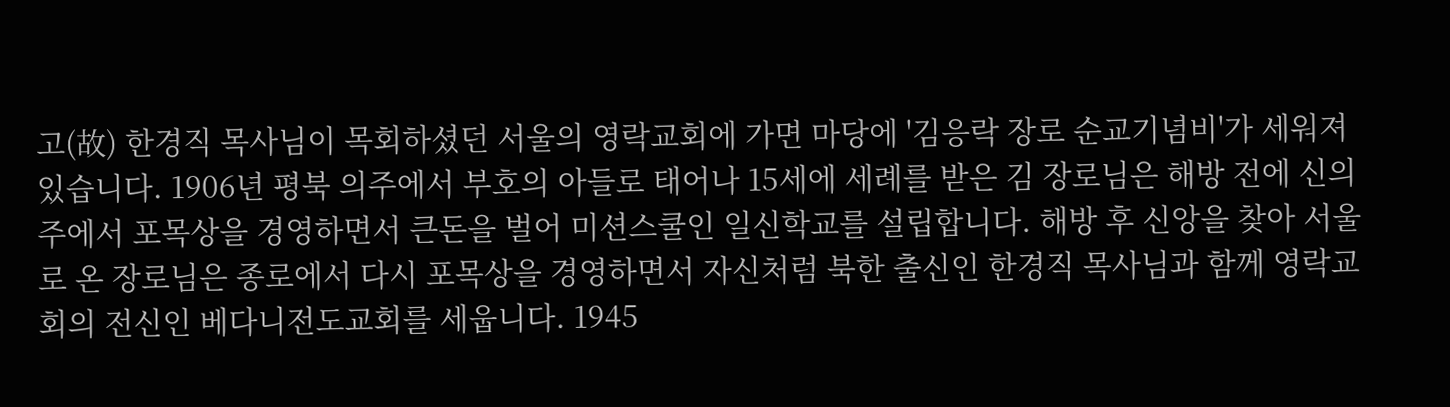고(故) 한경직 목사님이 목회하셨던 서울의 영락교회에 가면 마당에 '김응락 장로 순교기념비'가 세워져 있습니다. 1906년 평북 의주에서 부호의 아들로 태어나 15세에 세례를 받은 김 장로님은 해방 전에 신의주에서 포목상을 경영하면서 큰돈을 벌어 미션스쿨인 일신학교를 설립합니다. 해방 후 신앙을 찾아 서울로 온 장로님은 종로에서 다시 포목상을 경영하면서 자신처럼 북한 출신인 한경직 목사님과 함께 영락교회의 전신인 베다니전도교회를 세웁니다. 1945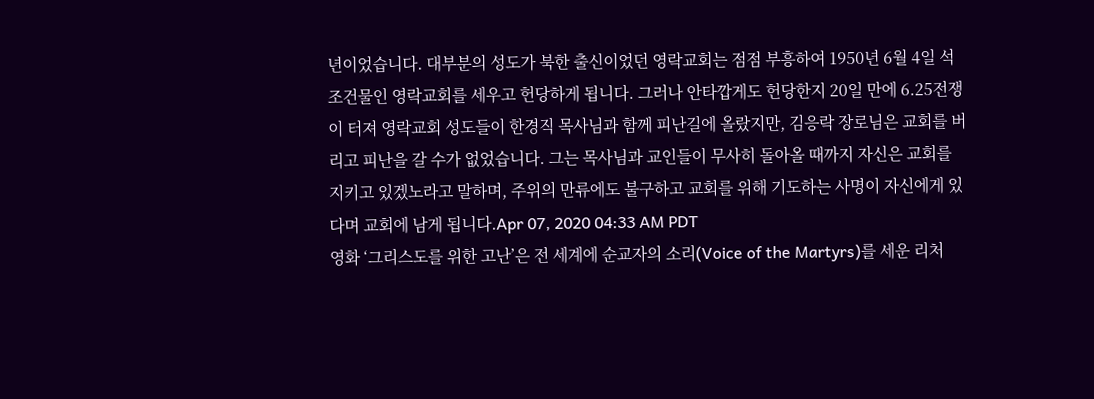년이었습니다. 대부분의 성도가 북한 출신이었던 영락교회는 점점 부흥하여 1950년 6월 4일 석조건물인 영락교회를 세우고 헌당하게 됩니다. 그러나 안타깝게도 헌당한지 20일 만에 6.25전쟁이 터져 영락교회 성도들이 한경직 목사님과 함께 피난길에 올랐지만, 김응락 장로님은 교회를 버리고 피난을 갈 수가 없었습니다. 그는 목사님과 교인들이 무사히 돌아올 때까지 자신은 교회를 지키고 있겠노라고 말하며, 주위의 만류에도 불구하고 교회를 위해 기도하는 사명이 자신에게 있다며 교회에 남게 됩니다.Apr 07, 2020 04:33 AM PDT
영화 ‘그리스도를 위한 고난’은 전 세계에 순교자의 소리(Voice of the Martyrs)를 세운 리처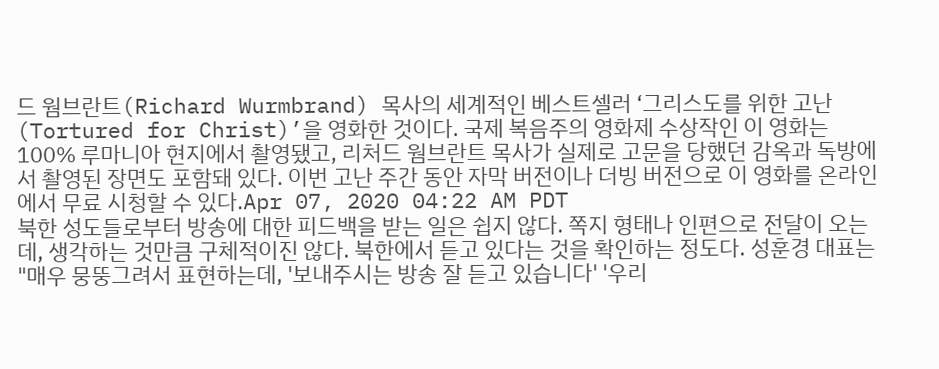드 웜브란트(Richard Wurmbrand) 목사의 세계적인 베스트셀러 ‘그리스도를 위한 고난(Tortured for Christ)’을 영화한 것이다. 국제 복음주의 영화제 수상작인 이 영화는 100% 루마니아 현지에서 촬영됐고, 리처드 웜브란트 목사가 실제로 고문을 당했던 감옥과 독방에서 촬영된 장면도 포함돼 있다. 이번 고난 주간 동안 자막 버전이나 더빙 버전으로 이 영화를 온라인에서 무료 시청할 수 있다.Apr 07, 2020 04:22 AM PDT
북한 성도들로부터 방송에 대한 피드백을 받는 일은 쉽지 않다. 쪽지 형태나 인편으로 전달이 오는데, 생각하는 것만큼 구체적이진 않다. 북한에서 듣고 있다는 것을 확인하는 정도다. 성훈경 대표는 "매우 뭉뚱그려서 표현하는데, '보내주시는 방송 잘 듣고 있습니다' '우리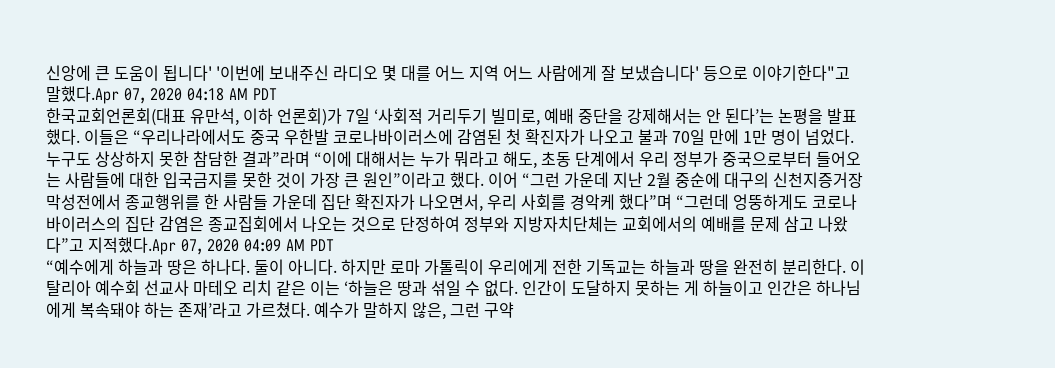신앙에 큰 도움이 됩니다' '이번에 보내주신 라디오 몇 대를 어느 지역 어느 사람에게 잘 보냈습니다' 등으로 이야기한다"고 말했다.Apr 07, 2020 04:18 AM PDT
한국교회언론회(대표 유만석, 이하 언론회)가 7일 ‘사회적 거리두기 빌미로, 예배 중단을 강제해서는 안 된다’는 논평을 발표했다. 이들은 “우리나라에서도 중국 우한발 코로나바이러스에 감염된 첫 확진자가 나오고 불과 70일 만에 1만 명이 넘었다. 누구도 상상하지 못한 참담한 결과”라며 “이에 대해서는 누가 뭐라고 해도, 초동 단계에서 우리 정부가 중국으로부터 들어오는 사람들에 대한 입국금지를 못한 것이 가장 큰 원인”이라고 했다. 이어 “그런 가운데 지난 2월 중순에 대구의 신천지증거장막성전에서 종교행위를 한 사람들 가운데 집단 확진자가 나오면서, 우리 사회를 경악케 했다”며 “그런데 엉뚱하게도 코로나바이러스의 집단 감염은 종교집회에서 나오는 것으로 단정하여 정부와 지방자치단체는 교회에서의 예배를 문제 삼고 나왔다”고 지적했다.Apr 07, 2020 04:09 AM PDT
“예수에게 하늘과 땅은 하나다. 둘이 아니다. 하지만 로마 가톨릭이 우리에게 전한 기독교는 하늘과 땅을 완전히 분리한다. 이탈리아 예수회 선교사 마테오 리치 같은 이는 ‘하늘은 땅과 섞일 수 없다. 인간이 도달하지 못하는 게 하늘이고 인간은 하나님에게 복속돼야 하는 존재’라고 가르쳤다. 예수가 말하지 않은, 그런 구약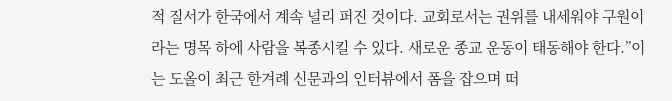적 질서가 한국에서 계속 널리 퍼진 것이다. 교회로서는 권위를 내세워야 구원이라는 명목 하에 사람을 복종시킬 수 있다. 새로운 종교 운동이 태동해야 한다.”이는 도올이 최근 한겨례 신문과의 인터뷰에서 폼을 잡으며 떠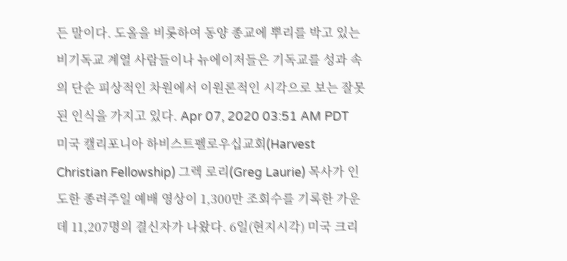든 말이다. 도올을 비롯하여 동양 종교에 뿌리를 박고 있는 비기독교 계열 사람들이나 뉴에이저들은 기독교를 성과 속의 단순 피상적인 차원에서 이원론적인 시각으로 보는 잘못된 인식을 가지고 있다. Apr 07, 2020 03:51 AM PDT
미국 캘리포니아 하비스트펠로우십교회(Harvest Christian Fellowship) 그렉 로리(Greg Laurie) 목사가 인도한 종려주일 예배 영상이 1,300만 조회수를 기록한 가운데 11,207명의 결신자가 나왔다. 6일(현지시각) 미국 크리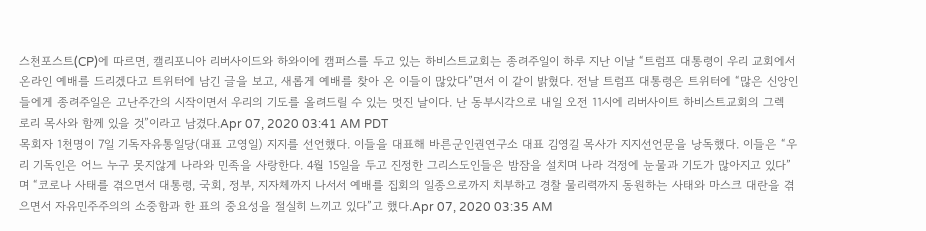스천포스트(CP)에 따르면, 캘리포니아 리버사이드와 하와이에 캠퍼스를 두고 있는 하비스트교회는 종려주일이 하루 지난 이날 “트럼프 대통령이 우리 교회에서 온라인 예배를 드리겠다고 트위터에 남긴 글을 보고, 새롭게 예배를 찾아 온 이들이 많았다”면서 이 같이 밝혔다. 전날 트럼프 대통령은 트위터에 “많은 신앙인들에게 종려주일은 고난주간의 시작이면서 우리의 기도를 올려드릴 수 있는 멋진 날이다. 난 동부시각으로 내일 오전 11시에 리버사이트 하비스트교회의 그렉 로리 목사와 함께 있을 것”이라고 남겼다.Apr 07, 2020 03:41 AM PDT
목회자 1천명이 7일 기독자유통일당(대표 고영일) 지지를 선언했다. 이들을 대표해 바른군인권연구소 대표 김영길 목사가 지지선언문을 낭독했다. 이들은 “우리 기독인은 어느 누구 못지않게 나라와 민족을 사랑한다. 4월 15일을 두고 진정한 그리스도인들은 밤잠을 설치며 나라 걱정에 눈물과 기도가 많아지고 있다”며 “코로나 사태를 겪으면서 대통령, 국회, 정부, 지자체까지 나서서 예배를 집회의 일종으로까지 치부하고 경찰 물리력까지 동원하는 사태와 마스크 대란을 겪으면서 자유민주주의의 소중함과 한 표의 중요성을 절실히 느끼고 있다”고 했다.Apr 07, 2020 03:35 AM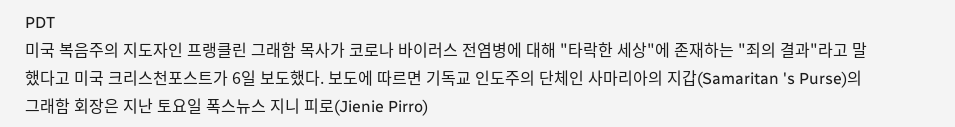PDT
미국 복음주의 지도자인 프랭클린 그래함 목사가 코로나 바이러스 전염병에 대해 "타락한 세상"에 존재하는 "죄의 결과"라고 말했다고 미국 크리스천포스트가 6일 보도했다. 보도에 따르면 기독교 인도주의 단체인 사마리아의 지갑(Samaritan 's Purse)의 그래함 회장은 지난 토요일 폭스뉴스 지니 피로(Jienie Pirro)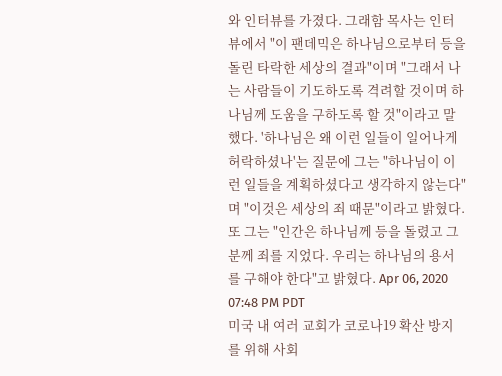와 인터뷰를 가졌다. 그래함 목사는 인터뷰에서 "이 팬데믹은 하나님으로부터 등을 돌린 타락한 세상의 결과"이며 "그래서 나는 사람들이 기도하도록 격려할 것이며 하나님께 도움을 구하도록 할 것"이라고 말했다. '하나님은 왜 이런 일들이 일어나게 허락하셨나'는 질문에 그는 "하나님이 이런 일들을 계획하셨다고 생각하지 않는다"며 "이것은 세상의 죄 때문"이라고 밝혔다. 또 그는 "인간은 하나님께 등을 돌렸고 그분께 죄를 지었다. 우리는 하나님의 용서를 구해야 한다"고 밝혔다. Apr 06, 2020 07:48 PM PDT
미국 내 여러 교회가 코로나19 확산 방지를 위해 사회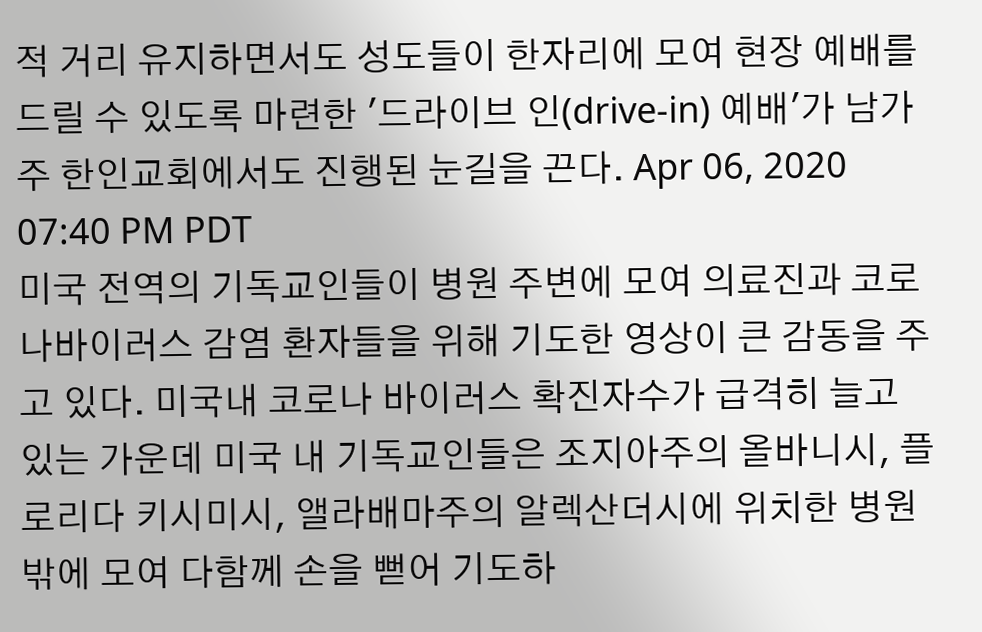적 거리 유지하면서도 성도들이 한자리에 모여 현장 예배를 드릴 수 있도록 마련한 '드라이브 인(drive-in) 예배'가 남가주 한인교회에서도 진행된 눈길을 끈다. Apr 06, 2020 07:40 PM PDT
미국 전역의 기독교인들이 병원 주변에 모여 의료진과 코로나바이러스 감염 환자들을 위해 기도한 영상이 큰 감동을 주고 있다. 미국내 코로나 바이러스 확진자수가 급격히 늘고 있는 가운데 미국 내 기독교인들은 조지아주의 올바니시, 플로리다 키시미시, 앨라배마주의 알렉산더시에 위치한 병원 밖에 모여 다함께 손을 뻗어 기도하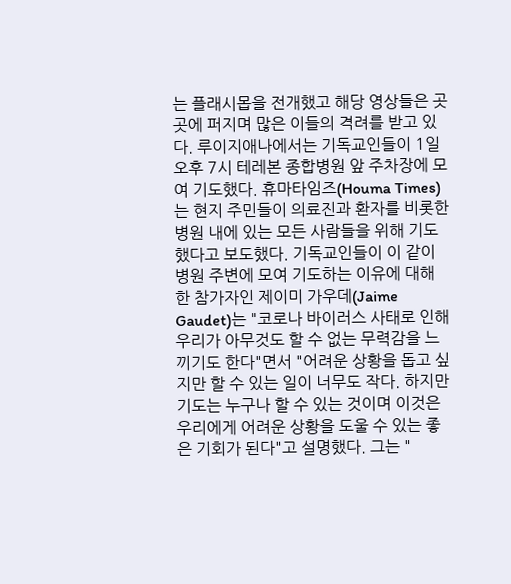는 플래시몹을 전개했고 해당 영상들은 곳곳에 퍼지며 많은 이들의 격려를 받고 있다. 루이지애나에서는 기독교인들이 1일 오후 7시 테레본 종합병원 앞 주차장에 모여 기도했다. 휴마타임즈(Houma Times)는 현지 주민들이 의료진과 환자를 비롯한 병원 내에 있는 모든 사람들을 위해 기도했다고 보도했다. 기독교인들이 이 같이 병원 주변에 모여 기도하는 이유에 대해 한 참가자인 제이미 가우데(Jaime Gaudet)는 "코로나 바이러스 사태로 인해 우리가 아무것도 할 수 없는 무력감을 느끼기도 한다"면서 "어려운 상황을 돕고 싶지만 할 수 있는 일이 너무도 작다. 하지만 기도는 누구나 할 수 있는 것이며 이것은 우리에게 어려운 상황을 도울 수 있는 좋은 기회가 된다"고 설명했다. 그는 "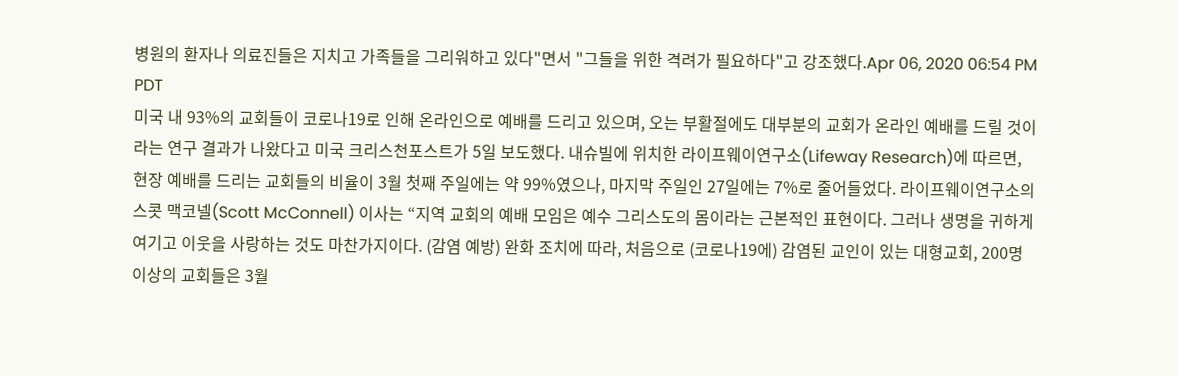병원의 환자나 의료진들은 지치고 가족들을 그리워하고 있다"면서 "그들을 위한 격려가 필요하다"고 강조했다.Apr 06, 2020 06:54 PM PDT
미국 내 93%의 교회들이 코로나19로 인해 온라인으로 예배를 드리고 있으며, 오는 부활절에도 대부분의 교회가 온라인 예배를 드릴 것이라는 연구 결과가 나왔다고 미국 크리스천포스트가 5일 보도했다. 내슈빌에 위치한 라이프웨이연구소(Lifeway Research)에 따르면, 현장 예배를 드리는 교회들의 비율이 3월 첫째 주일에는 약 99%였으나, 마지막 주일인 27일에는 7%로 줄어들었다. 라이프웨이연구소의 스콧 맥코넬(Scott McConnell) 이사는 “지역 교회의 예배 모임은 예수 그리스도의 몸이라는 근본적인 표현이다. 그러나 생명을 귀하게 여기고 이웃을 사랑하는 것도 마찬가지이다. (감염 예방) 완화 조치에 따라, 처음으로 (코로나19에) 감염된 교인이 있는 대형교회, 200명 이상의 교회들은 3월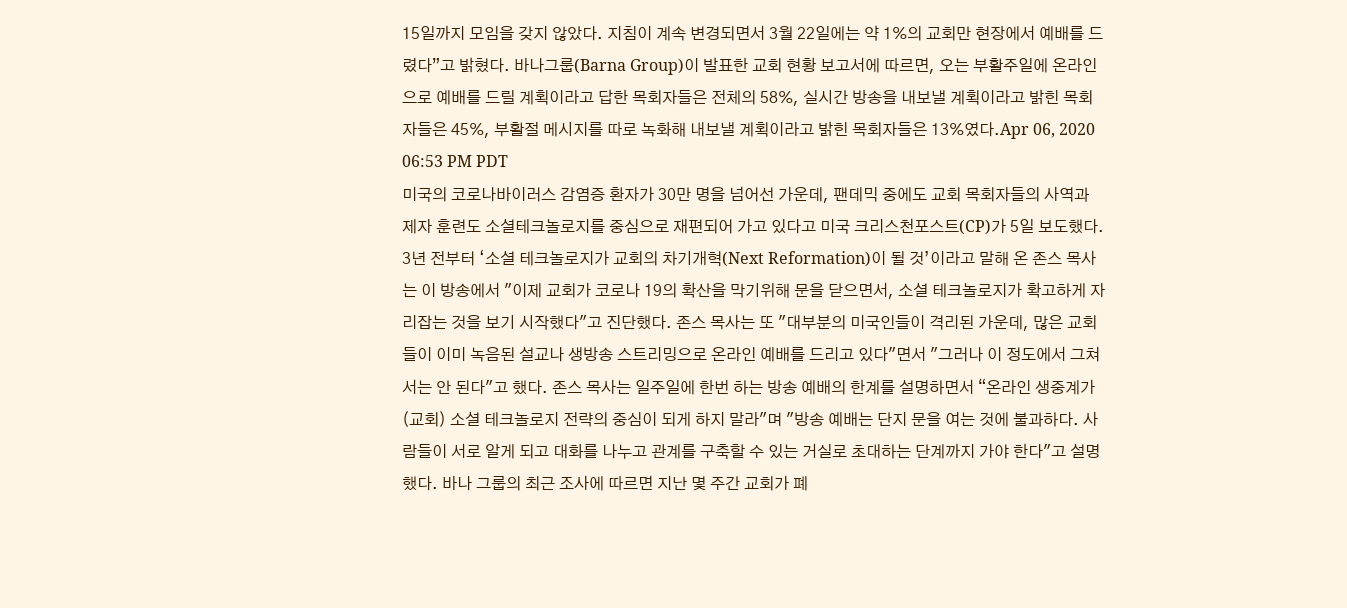15일까지 모임을 갖지 않았다. 지침이 계속 변경되면서 3월 22일에는 약 1%의 교회만 현장에서 예배를 드렸다”고 밝혔다. 바나그룹(Barna Group)이 발표한 교회 현황 보고서에 따르면, 오는 부활주일에 온라인으로 예배를 드릴 계획이라고 답한 목회자들은 전체의 58%, 실시간 방송을 내보낼 계획이라고 밝힌 목회자들은 45%, 부활절 메시지를 따로 녹화해 내보낼 계획이라고 밝힌 목회자들은 13%였다.Apr 06, 2020 06:53 PM PDT
미국의 코로나바이러스 감염증 환자가 30만 명을 넘어선 가운데, 팬데믹 중에도 교회 목회자들의 사역과 제자 훈련도 소셜테크놀로지를 중심으로 재편되어 가고 있다고 미국 크리스천포스트(CP)가 5일 보도했다. 3년 전부터 ‘소셜 테크놀로지가 교회의 차기개혁(Next Reformation)이 될 것’이라고 말해 온 존스 목사는 이 방송에서 "이제 교회가 코로나 19의 확산을 막기위해 문을 닫으면서, 소셜 테크놀로지가 확고하게 자리잡는 것을 보기 시작했다"고 진단했다. 존스 목사는 또 "대부분의 미국인들이 격리된 가운데, 많은 교회들이 이미 녹음된 설교나 생방송 스트리밍으로 온라인 예배를 드리고 있다"면서 "그러나 이 정도에서 그쳐서는 안 된다"고 했다. 존스 목사는 일주일에 한번 하는 방송 예배의 한계를 설명하면서 “온라인 생중계가 (교회) 소셜 테크놀로지 전략의 중심이 되게 하지 말라"며 "방송 예배는 단지 문을 여는 것에 불과하다. 사람들이 서로 알게 되고 대화를 나누고 관계를 구축할 수 있는 거실로 초대하는 단계까지 가야 한다"고 설명했다. 바나 그룹의 최근 조사에 따르면 지난 몇 주간 교회가 폐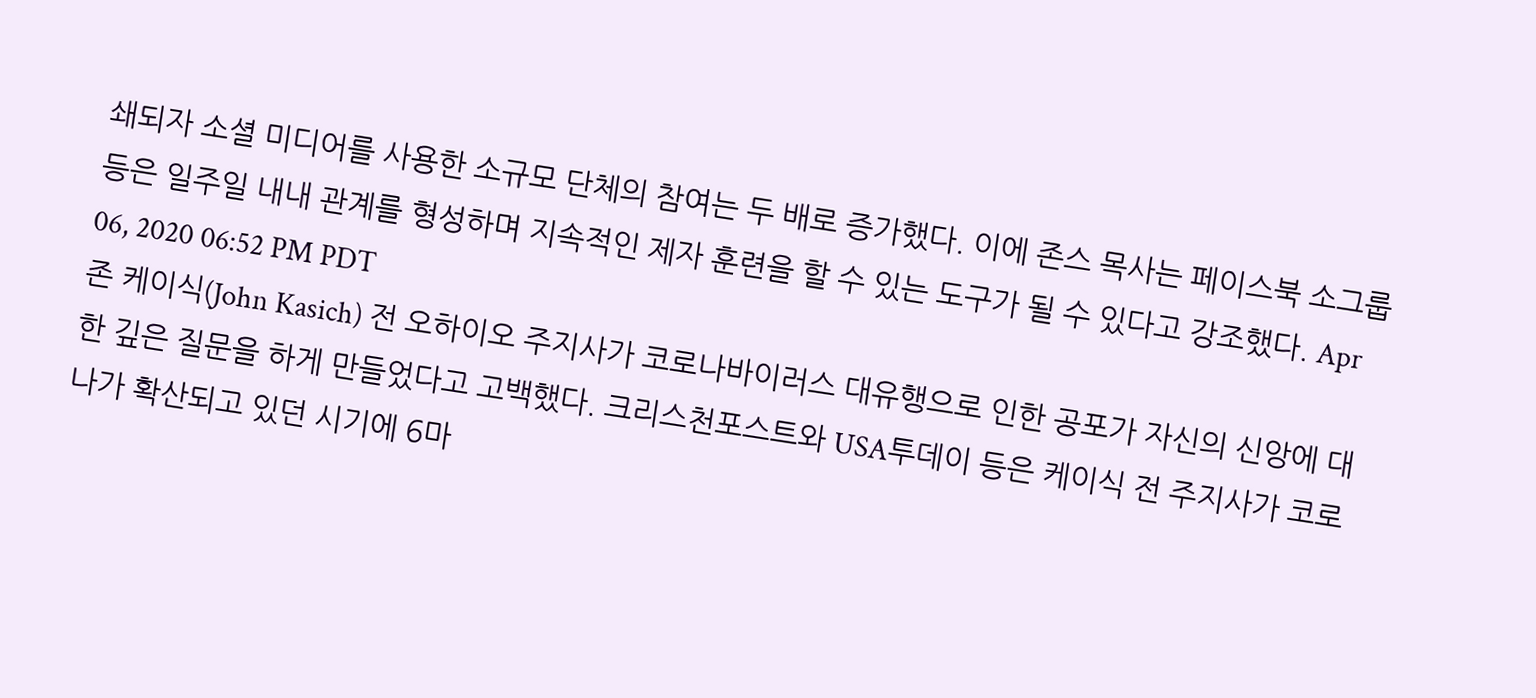쇄되자 소셜 미디어를 사용한 소규모 단체의 참여는 두 배로 증가했다. 이에 존스 목사는 페이스북 소그룹 등은 일주일 내내 관계를 형성하며 지속적인 제자 훈련을 할 수 있는 도구가 될 수 있다고 강조했다. Apr 06, 2020 06:52 PM PDT
존 케이식(John Kasich) 전 오하이오 주지사가 코로나바이러스 대유행으로 인한 공포가 자신의 신앙에 대한 깊은 질문을 하게 만들었다고 고백했다. 크리스천포스트와 USA투데이 등은 케이식 전 주지사가 코로나가 확산되고 있던 시기에 6마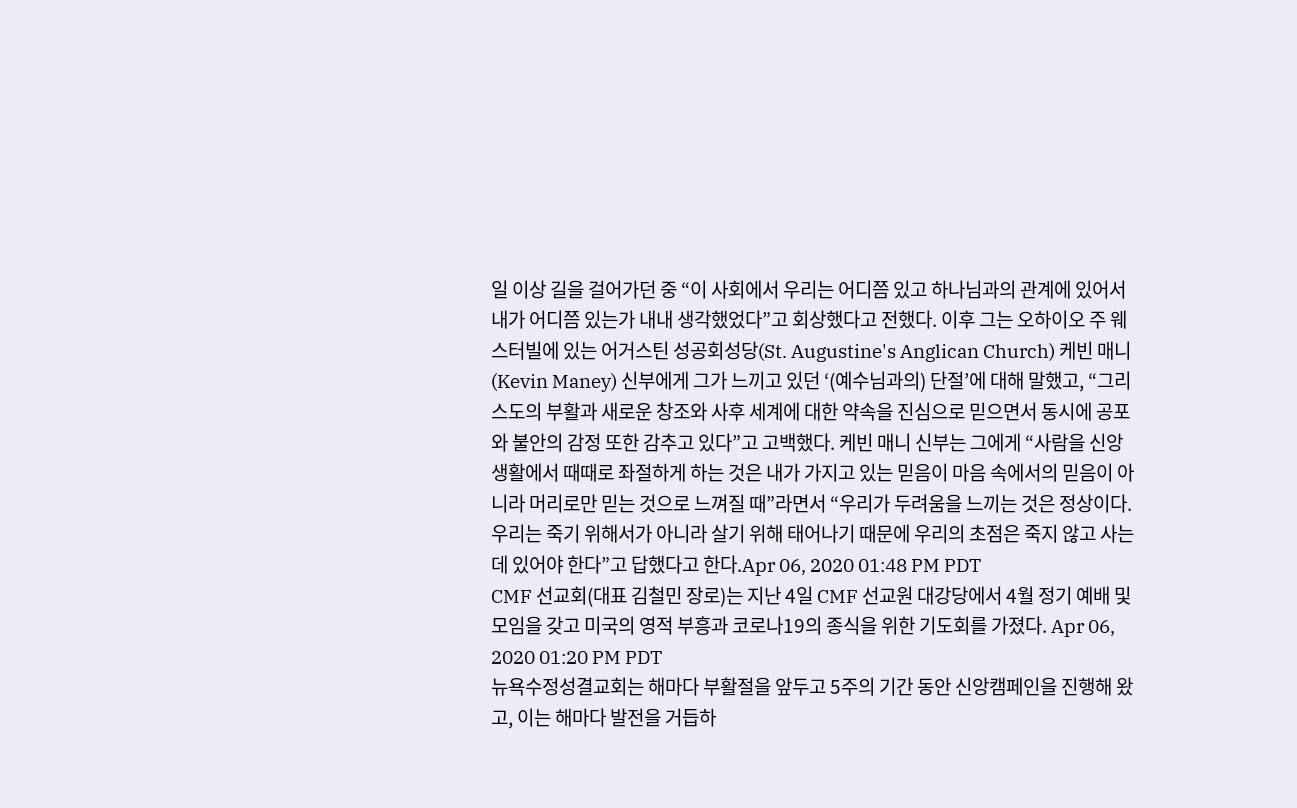일 이상 길을 걸어가던 중 “이 사회에서 우리는 어디쯤 있고 하나님과의 관계에 있어서 내가 어디쯤 있는가 내내 생각했었다”고 회상했다고 전했다. 이후 그는 오하이오 주 웨스터빌에 있는 어거스틴 성공회성당(St. Augustine's Anglican Church) 케빈 매니(Kevin Maney) 신부에게 그가 느끼고 있던 ‘(예수님과의) 단절’에 대해 말했고, “그리스도의 부활과 새로운 창조와 사후 세계에 대한 약속을 진심으로 믿으면서 동시에 공포와 불안의 감정 또한 감추고 있다”고 고백했다. 케빈 매니 신부는 그에게 “사람을 신앙생활에서 때때로 좌절하게 하는 것은 내가 가지고 있는 믿음이 마음 속에서의 믿음이 아니라 머리로만 믿는 것으로 느껴질 때”라면서 “우리가 두려움을 느끼는 것은 정상이다. 우리는 죽기 위해서가 아니라 살기 위해 태어나기 때문에 우리의 초점은 죽지 않고 사는 데 있어야 한다”고 답했다고 한다.Apr 06, 2020 01:48 PM PDT
CMF 선교회(대표 김철민 장로)는 지난 4일 CMF 선교원 대강당에서 4월 정기 예배 및 모임을 갖고 미국의 영적 부흥과 코로나19의 종식을 위한 기도회를 가졌다. Apr 06, 2020 01:20 PM PDT
뉴욕수정성결교회는 해마다 부활절을 앞두고 5주의 기간 동안 신앙캠페인을 진행해 왔고, 이는 해마다 발전을 거듭하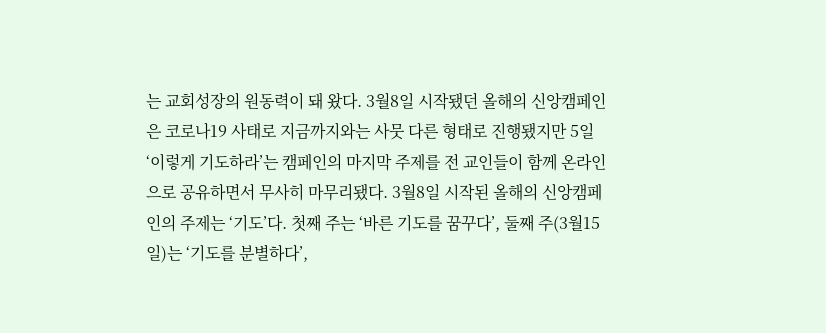는 교회성장의 원동력이 돼 왔다. 3월8일 시작됐던 올해의 신앙캠페인은 코로나19 사태로 지금까지와는 사뭇 다른 형태로 진행됐지만 5일 ‘이렇게 기도하라’는 캠페인의 마지막 주제를 전 교인들이 함께 온라인으로 공유하면서 무사히 마무리됐다. 3월8일 시작된 올해의 신앙캠페인의 주제는 ‘기도’다. 첫째 주는 ‘바른 기도를 꿈꾸다’, 둘째 주(3월15일)는 ‘기도를 분별하다’,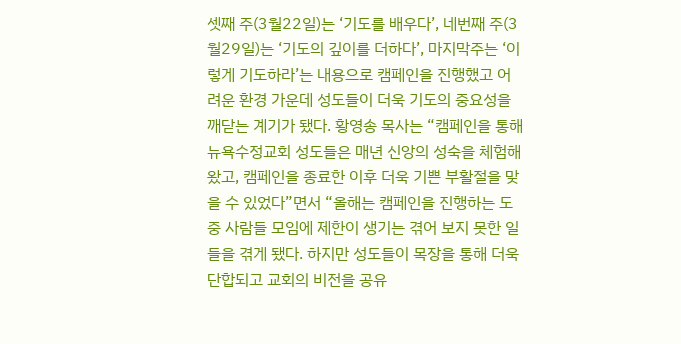셋째 주(3월22일)는 ‘기도를 배우다’, 네번째 주(3월29일)는 ‘기도의 깊이를 더하다’, 마지막주는 ‘이렇게 기도하라’는 내용으로 캠페인을 진행했고 어려운 환경 가운데 성도들이 더욱 기도의 중요성을 깨닫는 계기가 됐다. 황영송 목사는 “캠페인을 통해 뉴욕수정교회 성도들은 매년 신앙의 성숙을 체험해 왔고, 캠페인을 종료한 이후 더욱 기쁜 부활절을 맞을 수 있었다”면서 “올해는 캠페인을 진행하는 도중 사람들 모임에 제한이 생기는 겪어 보지 못한 일들을 겪게 됐다. 하지만 성도들이 목장을 통해 더욱 단합되고 교회의 비전을 공유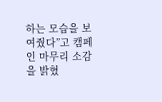하는 모습을 보여줬다”고 캠페인 마무리 소감을 밝혔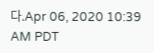다.Apr 06, 2020 10:39 AM PDT